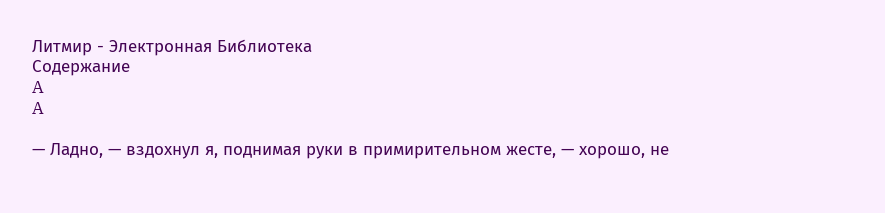Литмир - Электронная Библиотека
Содержание
A
A

— Ладно, — вздохнул я, поднимая руки в примирительном жесте, — хорошо, не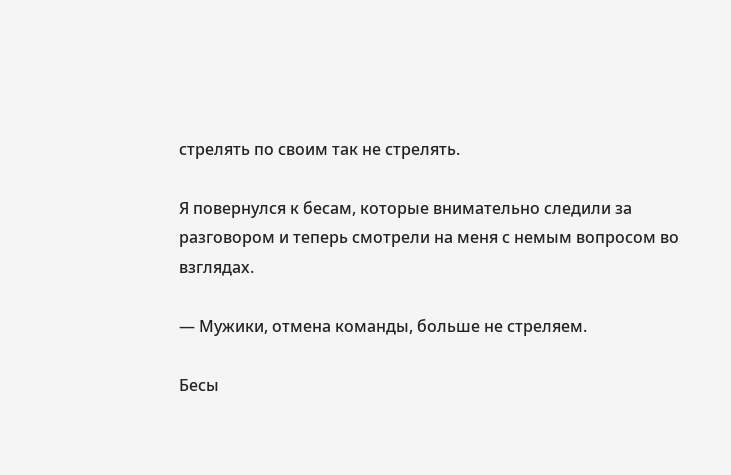стрелять по своим так не стрелять.

Я повернулся к бесам, которые внимательно следили за разговором и теперь смотрели на меня с немым вопросом во взглядах.

— Мужики, отмена команды, больше не стреляем.

Бесы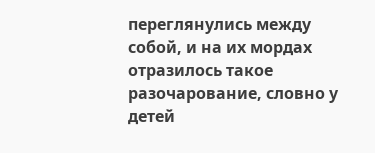переглянулись между собой, и на их мордах отразилось такое разочарование, словно у детей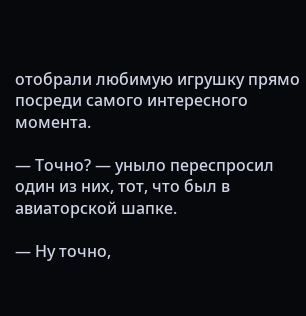отобрали любимую игрушку прямо посреди самого интересного момента.

— Точно? — уныло переспросил один из них, тот, что был в авиаторской шапке.

— Ну точно,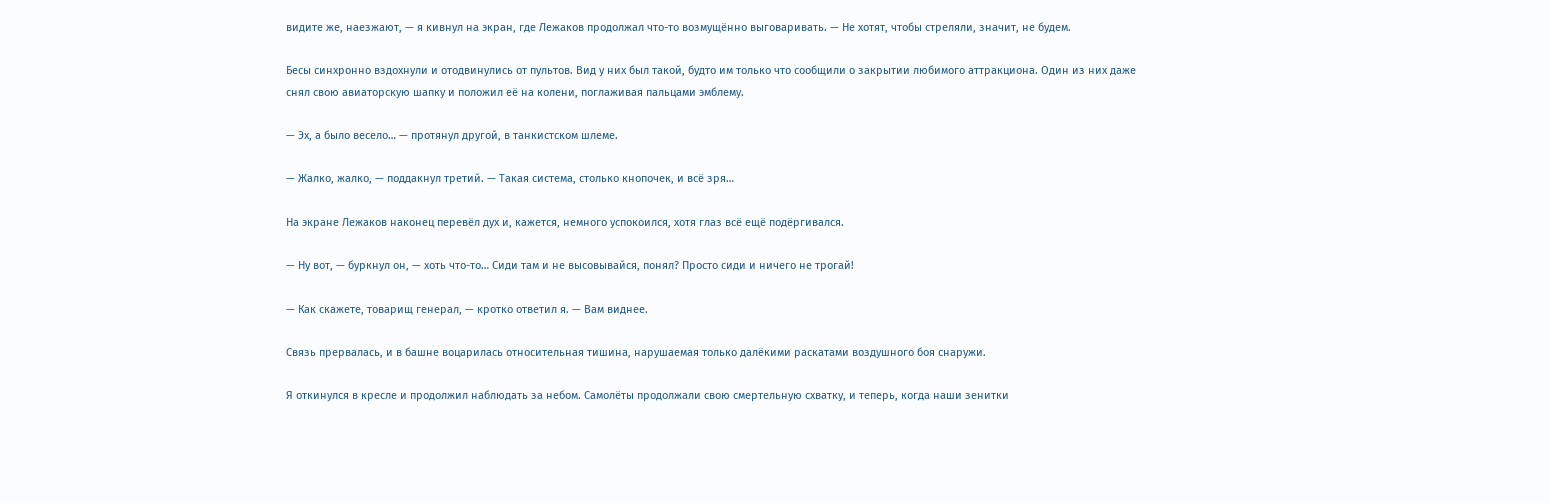видите же, наезжают, — я кивнул на экран, где Лежаков продолжал что-то возмущённо выговаривать. — Не хотят, чтобы стреляли, значит, не будем.

Бесы синхронно вздохнули и отодвинулись от пультов. Вид у них был такой, будто им только что сообщили о закрытии любимого аттракциона. Один из них даже снял свою авиаторскую шапку и положил её на колени, поглаживая пальцами эмблему.

— Эх, а было весело… — протянул другой, в танкистском шлеме.

— Жалко, жалко, — поддакнул третий. — Такая система, столько кнопочек, и всё зря…

На экране Лежаков наконец перевёл дух и, кажется, немного успокоился, хотя глаз всё ещё подёргивался.

— Ну вот, — буркнул он, — хоть что-то… Сиди там и не высовывайся, понял? Просто сиди и ничего не трогай!

— Как скажете, товарищ генерал, — кротко ответил я. — Вам виднее.

Связь прервалась, и в башне воцарилась относительная тишина, нарушаемая только далёкими раскатами воздушного боя снаружи.

Я откинулся в кресле и продолжил наблюдать за небом. Самолёты продолжали свою смертельную схватку, и теперь, когда наши зенитки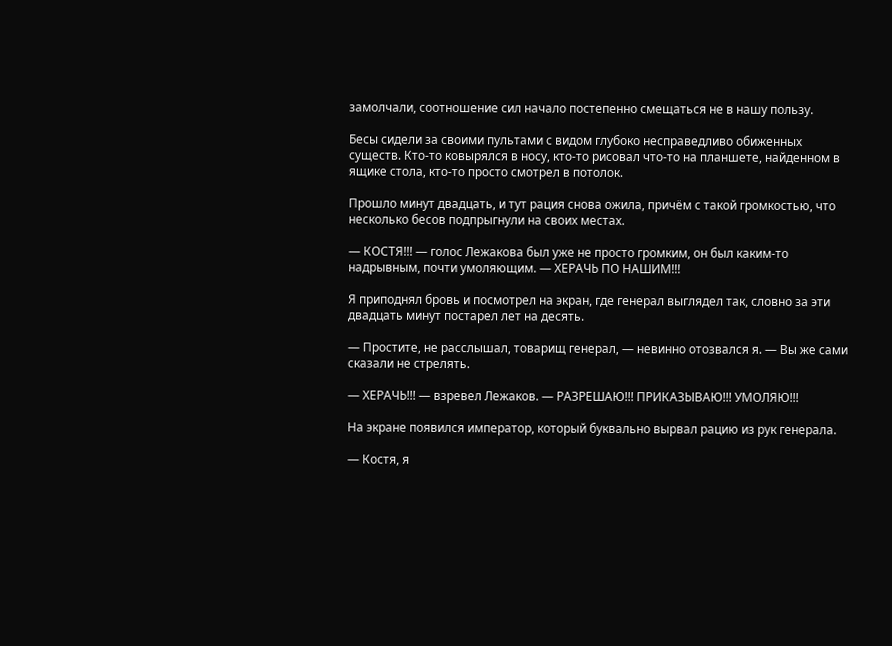замолчали, соотношение сил начало постепенно смещаться не в нашу пользу.

Бесы сидели за своими пультами с видом глубоко несправедливо обиженных существ. Кто-то ковырялся в носу, кто-то рисовал что-то на планшете, найденном в ящике стола, кто-то просто смотрел в потолок.

Прошло минут двадцать, и тут рация снова ожила, причём с такой громкостью, что несколько бесов подпрыгнули на своих местах.

— КОСТЯ!!! — голос Лежакова был уже не просто громким, он был каким-то надрывным, почти умоляющим. — ХЕРАЧЬ ПО НАШИМ!!!

Я приподнял бровь и посмотрел на экран, где генерал выглядел так, словно за эти двадцать минут постарел лет на десять.

— Простите, не расслышал, товарищ генерал, — невинно отозвался я. — Вы же сами сказали не стрелять.

— ХЕРАЧЬ!!! — взревел Лежаков. — РАЗРЕШАЮ!!! ПРИКАЗЫВАЮ!!! УМОЛЯЮ!!!

На экране появился император, который буквально вырвал рацию из рук генерала.

— Костя, я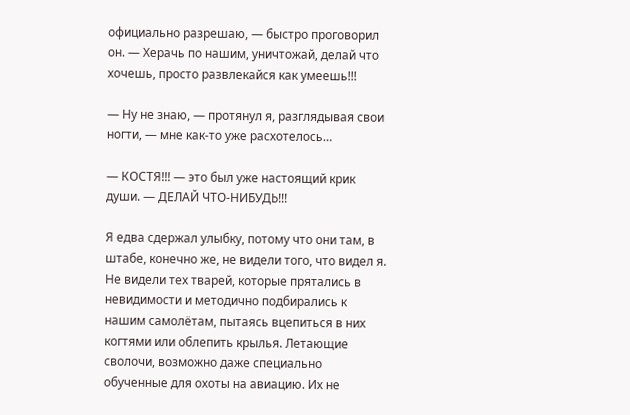официально разрешаю, — быстро проговорил он. — Херачь по нашим, уничтожай, делай что хочешь, просто развлекайся как умеешь!!!

— Ну не знаю, — протянул я, разглядывая свои ногти, — мне как-то уже расхотелось…

— КОСТЯ!!! — это был уже настоящий крик души. — ДЕЛАЙ ЧТО-НИБУДЬ!!!

Я едва сдержал улыбку, потому что они там, в штабе, конечно же, не видели того, что видел я. Не видели тех тварей, которые прятались в невидимости и методично подбирались к нашим самолётам, пытаясь вцепиться в них когтями или облепить крылья. Летающие сволочи, возможно даже специально обученные для охоты на авиацию. Их не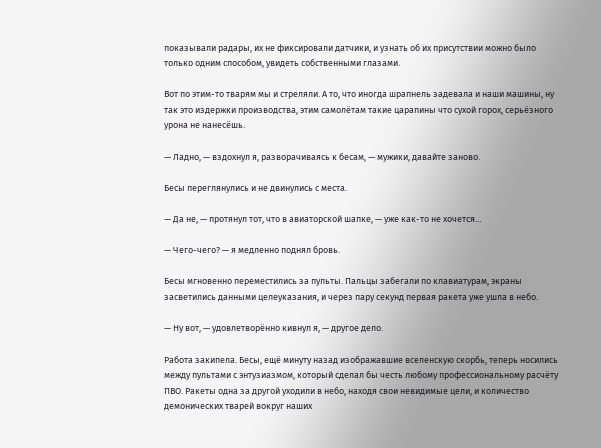показывали радары, их не фиксировали датчики, и узнать об их присутствии можно было только одним способом, увидеть собственными глазами.

Вот по этим-то тварям мы и стреляли. А то, что иногда шрапнель задевала и наши машины, ну так это издержки производства, этим самолётам такие царапины что сухой горох, серьёзного урона не нанесёшь.

— Ладно, — вздохнул я, разворачиваясь к бесам, — мужики, давайте заново.

Бесы переглянулись и не двинулись с места.

— Да не, — протянул тот, что в авиаторской шапке, — уже как-то не хочется…

— Чего-чего? — я медленно поднял бровь.

Бесы мгновенно переместились за пульты. Пальцы забегали по клавиатурам, экраны засветились данными целеуказания, и через пару секунд первая ракета уже ушла в небо.

— Ну вот, — удовлетворённо кивнул я, — другое дело.

Работа закипела. Бесы, ещё минуту назад изображавшие вселенскую скорбь, теперь носились между пультами с энтузиазмом, который сделал бы честь любому профессиональному расчёту ПВО. Ракеты одна за другой уходили в небо, находя свои невидимые цели, и количество демонических тварей вокруг наших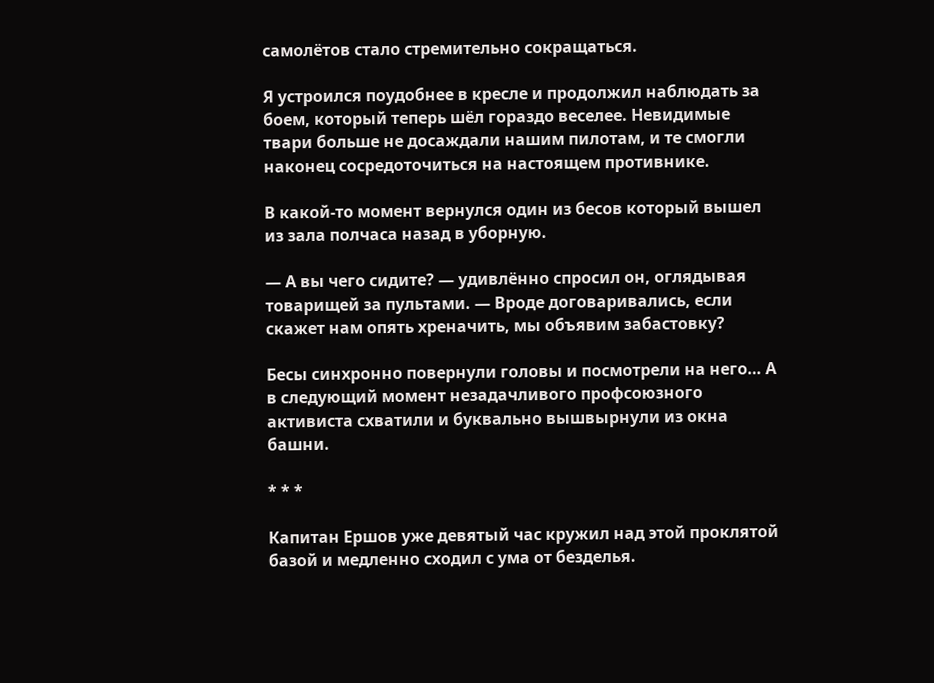самолётов стало стремительно сокращаться.

Я устроился поудобнее в кресле и продолжил наблюдать за боем, который теперь шёл гораздо веселее. Невидимые твари больше не досаждали нашим пилотам, и те смогли наконец сосредоточиться на настоящем противнике.

В какой-то момент вернулся один из бесов который вышел из зала полчаса назад в уборную.

— А вы чего сидите? — удивлённо спросил он, оглядывая товарищей за пультами. — Вроде договаривались, если скажет нам опять хреначить, мы объявим забастовку?

Бесы синхронно повернули головы и посмотрели на него… А в следующий момент незадачливого профсоюзного активиста схватили и буквально вышвырнули из окна башни.

* * *

Капитан Ершов уже девятый час кружил над этой проклятой базой и медленно сходил с ума от безделья.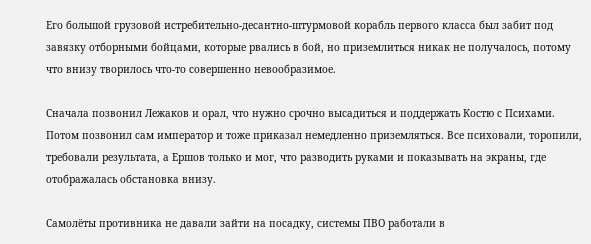Его большой грузовой истребительно-десантно-штурмовой корабль первого класса был забит под завязку отборными бойцами, которые рвались в бой, но приземлиться никак не получалось, потому что внизу творилось что-то совершенно невообразимое.

Сначала позвонил Лежаков и орал, что нужно срочно высадиться и поддержать Костю с Психами. Потом позвонил сам император и тоже приказал немедленно приземляться. Все психовали, торопили, требовали результата, а Ершов только и мог, что разводить руками и показывать на экраны, где отображалась обстановка внизу.

Самолёты противника не давали зайти на посадку, системы ПВО работали в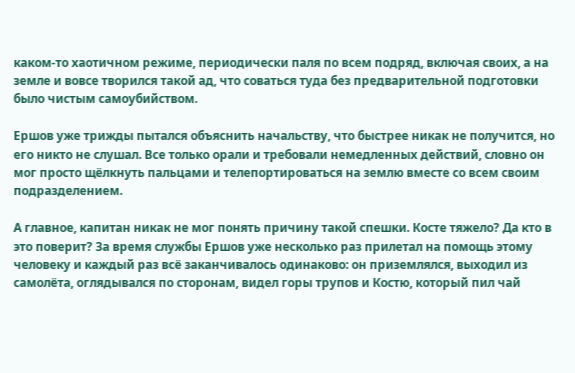каком-то хаотичном режиме, периодически паля по всем подряд, включая своих, а на земле и вовсе творился такой ад, что соваться туда без предварительной подготовки было чистым самоубийством.

Ершов уже трижды пытался объяснить начальству, что быстрее никак не получится, но его никто не слушал. Все только орали и требовали немедленных действий, словно он мог просто щёлкнуть пальцами и телепортироваться на землю вместе со всем своим подразделением.

А главное, капитан никак не мог понять причину такой спешки. Косте тяжело? Да кто в это поверит? За время службы Ершов уже несколько раз прилетал на помощь этому человеку и каждый раз всё заканчивалось одинаково: он приземлялся, выходил из самолёта, оглядывался по сторонам, видел горы трупов и Костю, который пил чай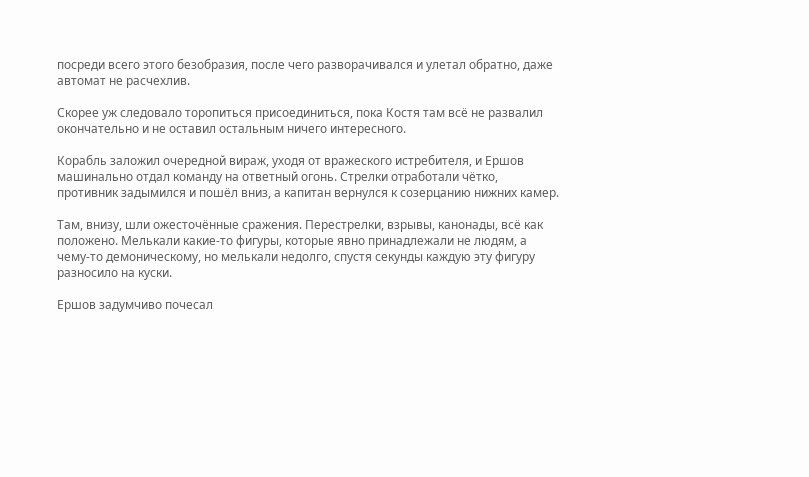посреди всего этого безобразия, после чего разворачивался и улетал обратно, даже автомат не расчехлив.

Скорее уж следовало торопиться присоединиться, пока Костя там всё не развалил окончательно и не оставил остальным ничего интересного.

Корабль заложил очередной вираж, уходя от вражеского истребителя, и Ершов машинально отдал команду на ответный огонь. Стрелки отработали чётко, противник задымился и пошёл вниз, а капитан вернулся к созерцанию нижних камер.

Там, внизу, шли ожесточённые сражения. Перестрелки, взрывы, канонады, всё как положено. Мелькали какие-то фигуры, которые явно принадлежали не людям, а чему-то демоническому, но мелькали недолго, спустя секунды каждую эту фигуру разносило на куски.

Ершов задумчиво почесал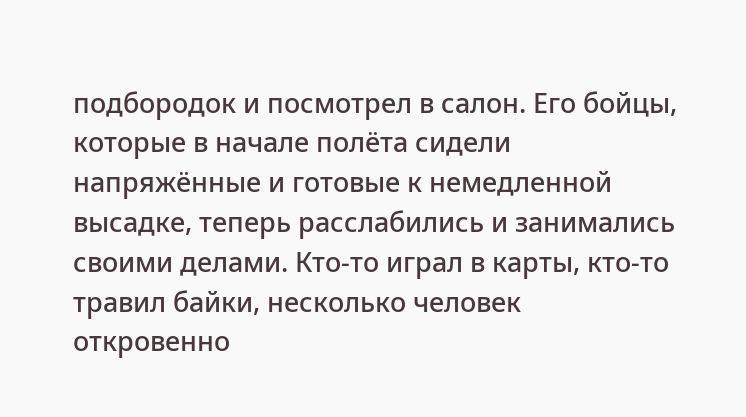подбородок и посмотрел в салон. Его бойцы, которые в начале полёта сидели напряжённые и готовые к немедленной высадке, теперь расслабились и занимались своими делами. Кто-то играл в карты, кто-то травил байки, несколько человек откровенно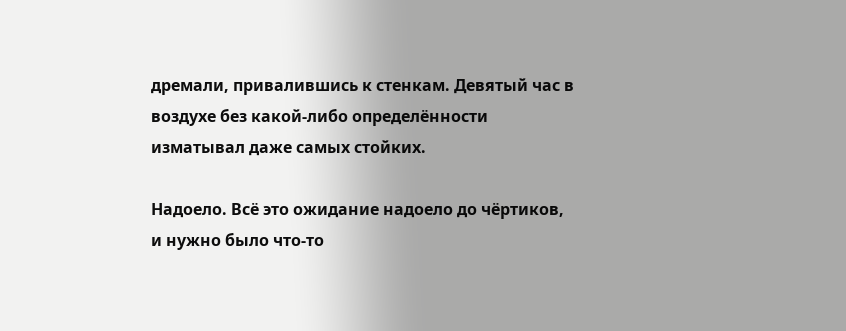дремали, привалившись к стенкам. Девятый час в воздухе без какой-либо определённости изматывал даже самых стойких.

Надоело. Всё это ожидание надоело до чёртиков, и нужно было что-то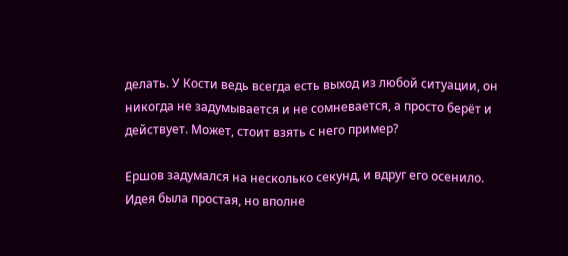делать. У Кости ведь всегда есть выход из любой ситуации, он никогда не задумывается и не сомневается, а просто берёт и действует. Может, стоит взять с него пример?

Ершов задумался на несколько секунд, и вдруг его осенило. Идея была простая, но вполне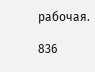рабочая.

836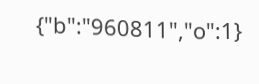{"b":"960811","o":1}